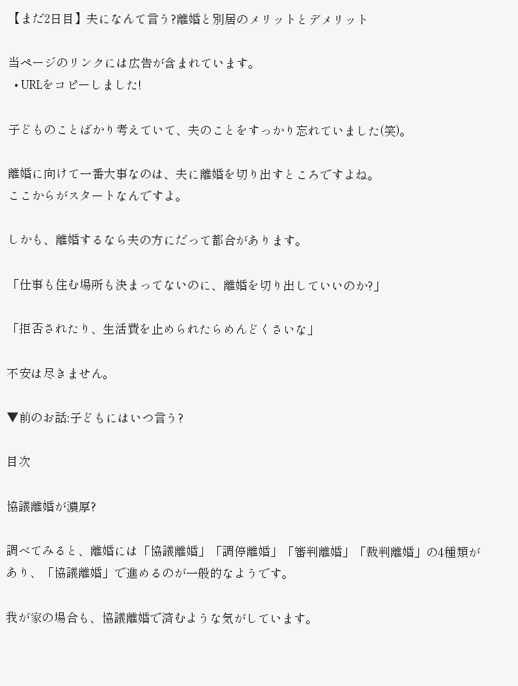【まだ2日目】夫になんて言う?離婚と別居のメリットとデメリット

当ページのリンクには広告が含まれています。
  • URLをコピーしました!

子どものことばかり考えていて、夫のことをすっかり忘れていました(笑)。

離婚に向けて一番大事なのは、夫に離婚を切り出すところですよね。
ここからがスタートなんですよ。

しかも、離婚するなら夫の方にだって都合があります。

「仕事も住む場所も決まってないのに、離婚を切り出していいのか?」

「拒否されたり、生活費を止められたらめんどくさいな」

不安は尽きません。

▼前のお話:子どもにはいつ言う?

目次

協議離婚が濃厚?

調べてみると、離婚には「協議離婚」「調停離婚」「審判離婚」「裁判離婚」の4種類があり、「協議離婚」で進めるのが一般的なようです。

我が家の場合も、協議離婚で済むような気がしています。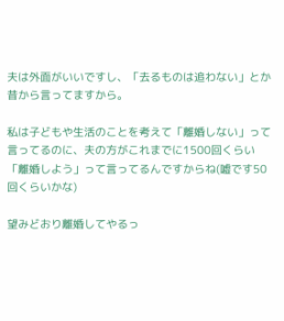夫は外面がいいですし、「去るものは追わない」とか昔から言ってますから。

私は子どもや生活のことを考えて「離婚しない」って言ってるのに、夫の方がこれまでに1500回くらい「離婚しよう」って言ってるんですからね(嘘です50回くらいかな)

望みどおり離婚してやるっ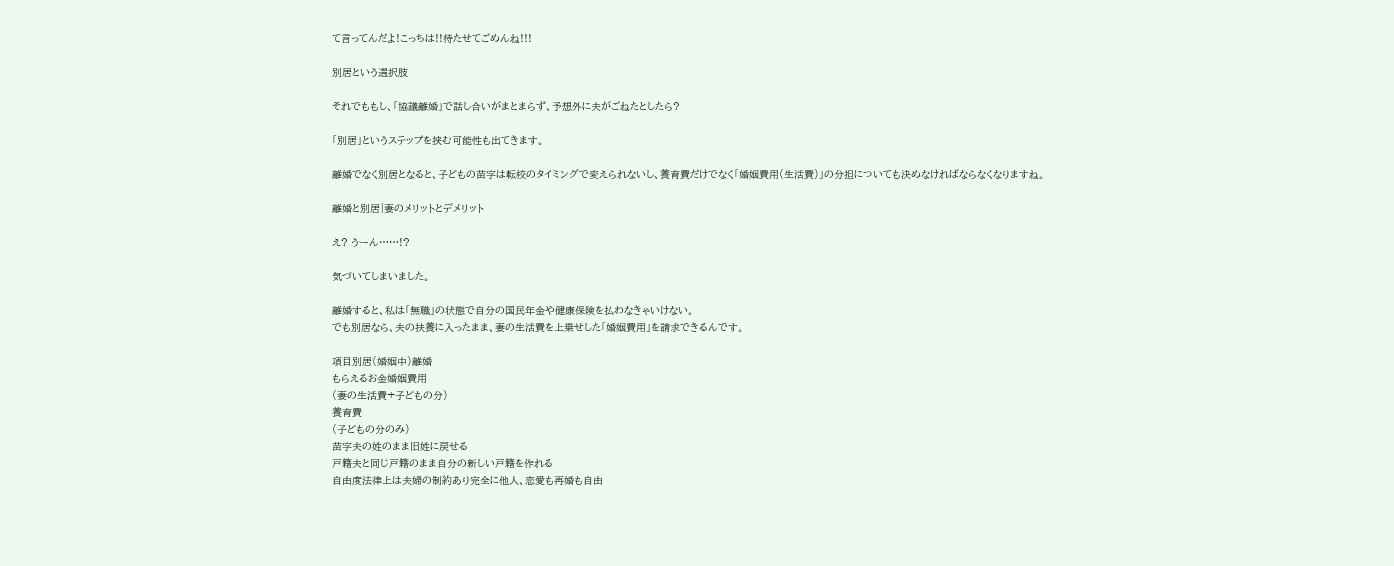て言ってんだよ!こっちは!!待たせてごめんね!!!

別居という選択肢

それでももし、「協議離婚」で話し合いがまとまらず、予想外に夫がごねたとしたら?

「別居」というステップを挟む可能性も出てきます。

離婚でなく別居となると、子どもの苗字は転校のタイミングで変えられないし、養育費だけでなく「婚姻費用(生活費)」の分担についても決めなければならなくなりますね。

離婚と別居|妻のメリットとデメリット

え? うーん……!?

気づいてしまいました。

離婚すると、私は「無職」の状態で自分の国民年金や健康保険を払わなきゃいけない。
でも別居なら、夫の扶養に入ったまま、妻の生活費を上乗せした「婚姻費用」を請求できるんです。

項目別居(婚姻中)離婚
もらえるお金婚姻費用
(妻の生活費+子どもの分)
養育費
(子どもの分のみ)
苗字夫の姓のまま旧姓に戻せる
戸籍夫と同じ戸籍のまま自分の新しい戸籍を作れる
自由度法律上は夫婦の制約あり完全に他人、恋愛も再婚も自由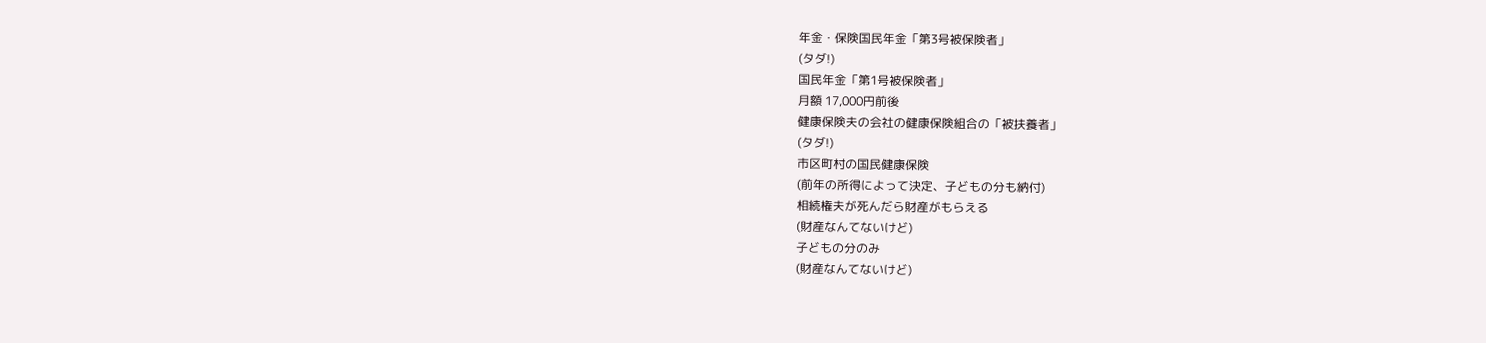年金・保険国民年金「第3号被保険者」
(タダ!)
国民年金「第1号被保険者」
月額 17,000円前後
健康保険夫の会社の健康保険組合の「被扶養者」
(タダ!)
市区町村の国民健康保険
(前年の所得によって決定、子どもの分も納付)
相続権夫が死んだら財産がもらえる
(財産なんてないけど)
子どもの分のみ
(財産なんてないけど)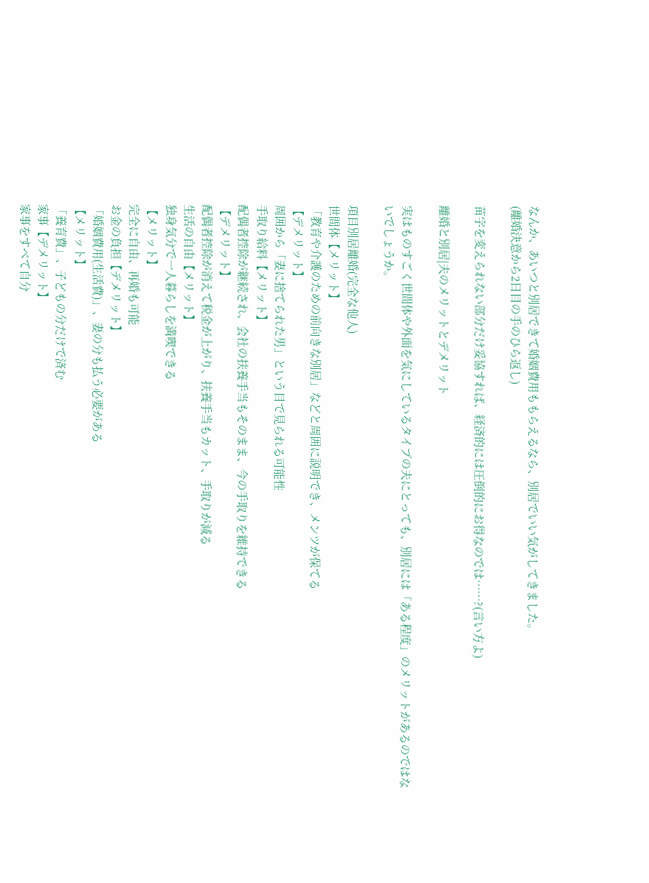なんか、あいつと別居できて婚姻費用ももらえるなら、別居でいい気がしてきました。
(離婚決意から2日目の手のひら返し)

苗字を変えられない部分だけ妥協すれば、経済的には圧倒的にお得なのでは……?(言い方よ)

離婚と別居|夫のメリットとデメリット

実はものすごく世間体や外面を気にしているタイプの夫にとっても、別居には「ある程度」のメリットがあるのではないでしょうか。

項目別居離婚(完全な他人)
世間体【メリット】
「教育や介護のための前向きな別居」などと周囲に説明でき、メンツが保てる
【デメリット】
周囲から「妻に捨てられた男」という目で見られる可能性
手取り給料【メリット】
配偶者控除が継続され、会社の扶養手当もそのまま、今の手取りを維持できる
【デメリット】
配偶者控除が消えて税金が上がり、扶養手当もカット、手取りが減る
生活の自由【メリット】
独身気分で一人暮らしを満喫できる
【メリット】
完全に自由、再婚も可能
お金の負担【デメリット】
「婚姻費用(生活費)」、妻の分も払う必要がある
【メリット】
「養育費」、子どもの分だけで済む
家事【デメリット】
家事をすべて自分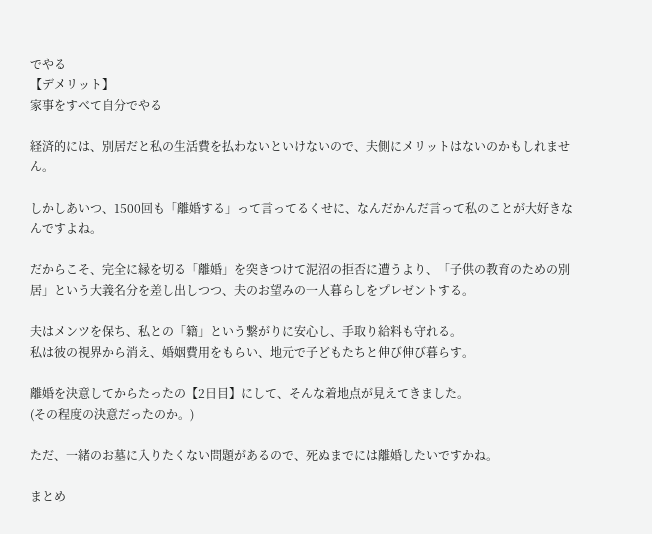でやる
【デメリット】
家事をすべて自分でやる

経済的には、別居だと私の生活費を払わないといけないので、夫側にメリットはないのかもしれません。

しかしあいつ、1500回も「離婚する」って言ってるくせに、なんだかんだ言って私のことが大好きなんですよね。

だからこそ、完全に縁を切る「離婚」を突きつけて泥沼の拒否に遭うより、「子供の教育のための別居」という大義名分を差し出しつつ、夫のお望みの一人暮らしをプレゼントする。

夫はメンツを保ち、私との「籍」という繋がりに安心し、手取り給料も守れる。
私は彼の視界から消え、婚姻費用をもらい、地元で子どもたちと伸び伸び暮らす。

離婚を決意してからたったの【2日目】にして、そんな着地点が見えてきました。
(その程度の決意だったのか。)

ただ、一緒のお墓に入りたくない問題があるので、死ぬまでには離婚したいですかね。

まとめ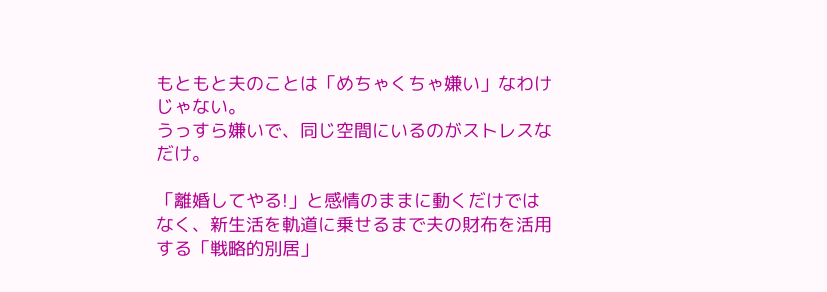もともと夫のことは「めちゃくちゃ嫌い」なわけじゃない。
うっすら嫌いで、同じ空間にいるのがストレスなだけ。

「離婚してやる!」と感情のままに動くだけではなく、新生活を軌道に乗せるまで夫の財布を活用する「戦略的別居」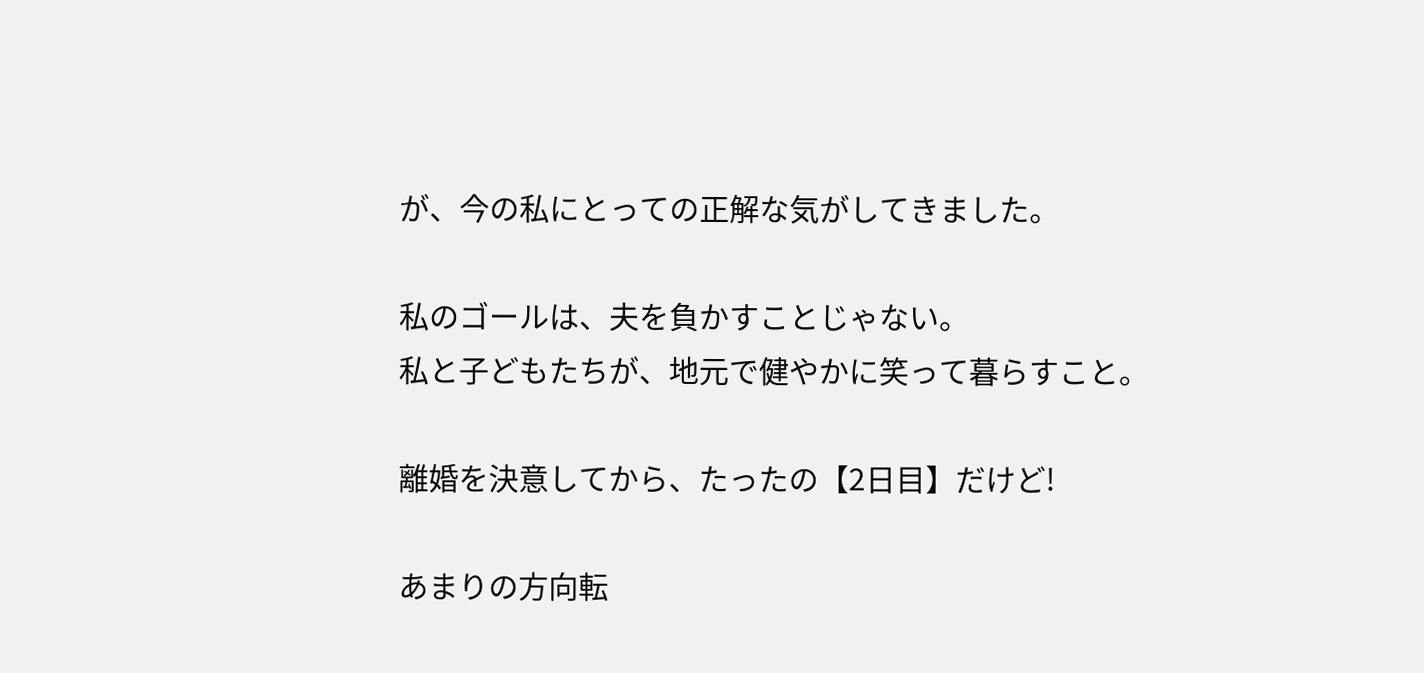が、今の私にとっての正解な気がしてきました。

私のゴールは、夫を負かすことじゃない。
私と子どもたちが、地元で健やかに笑って暮らすこと。

離婚を決意してから、たったの【2日目】だけど!

あまりの方向転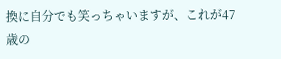換に自分でも笑っちゃいますが、これが47歳の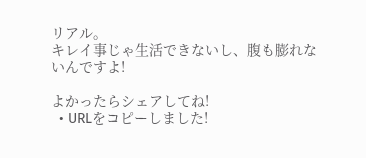リアル。
キレイ事じゃ生活できないし、腹も膨れないんですよ!

よかったらシェアしてね!
  • URLをコピーしました!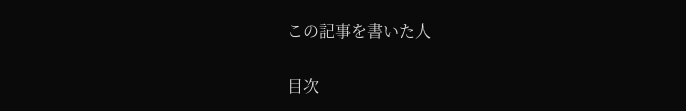この記事を書いた人

目次